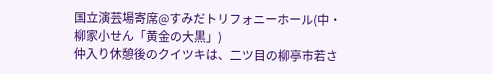国立演芸場寄席@すみだトリフォニーホール(中・柳家小せん「黄金の大黒」)
仲入り休憩後のクイツキは、二ツ目の柳亭市若さ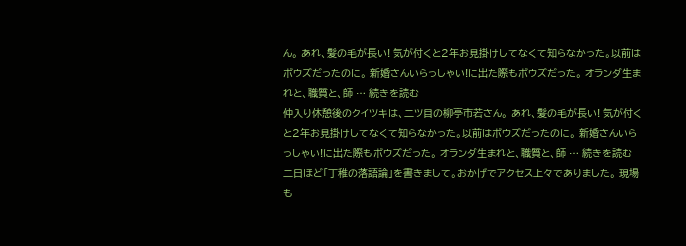ん。 あれ、髪の毛が長い! 気が付くと2年お見掛けしてなくて知らなかった。以前はボウズだったのに。 新婚さんいらっしゃい!に出た際もボウズだった。 オランダ生まれと、職質と、師 … 続きを読む
仲入り休憩後のクイツキは、二ツ目の柳亭市若さん。 あれ、髪の毛が長い! 気が付くと2年お見掛けしてなくて知らなかった。以前はボウズだったのに。 新婚さんいらっしゃい!に出た際もボウズだった。 オランダ生まれと、職質と、師 … 続きを読む
二日ほど「丁稚の落語論」を書きまして。おかげでアクセス上々でありました。 現場も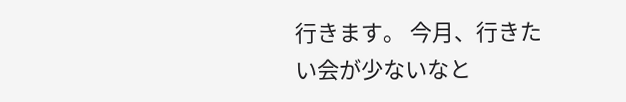行きます。 今月、行きたい会が少ないなと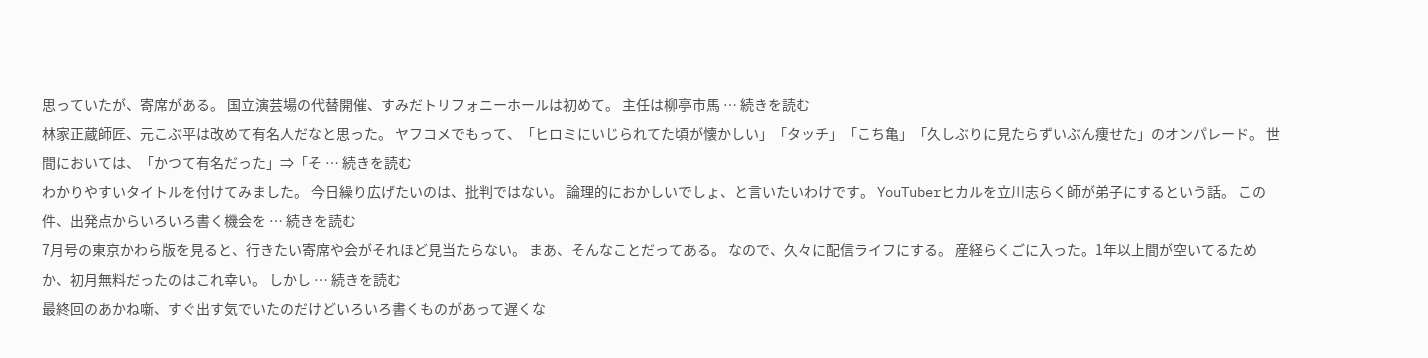思っていたが、寄席がある。 国立演芸場の代替開催、すみだトリフォニーホールは初めて。 主任は柳亭市馬 … 続きを読む
林家正蔵師匠、元こぶ平は改めて有名人だなと思った。 ヤフコメでもって、「ヒロミにいじられてた頃が懐かしい」「タッチ」「こち亀」「久しぶりに見たらずいぶん痩せた」のオンパレード。 世間においては、「かつて有名だった」⇒「そ … 続きを読む
わかりやすいタイトルを付けてみました。 今日繰り広げたいのは、批判ではない。 論理的におかしいでしょ、と言いたいわけです。 YouTuberヒカルを立川志らく師が弟子にするという話。 この件、出発点からいろいろ書く機会を … 続きを読む
7月号の東京かわら版を見ると、行きたい寄席や会がそれほど見当たらない。 まあ、そんなことだってある。 なので、久々に配信ライフにする。 産経らくごに入った。1年以上間が空いてるためか、初月無料だったのはこれ幸い。 しかし … 続きを読む
最終回のあかね噺、すぐ出す気でいたのだけどいろいろ書くものがあって遅くな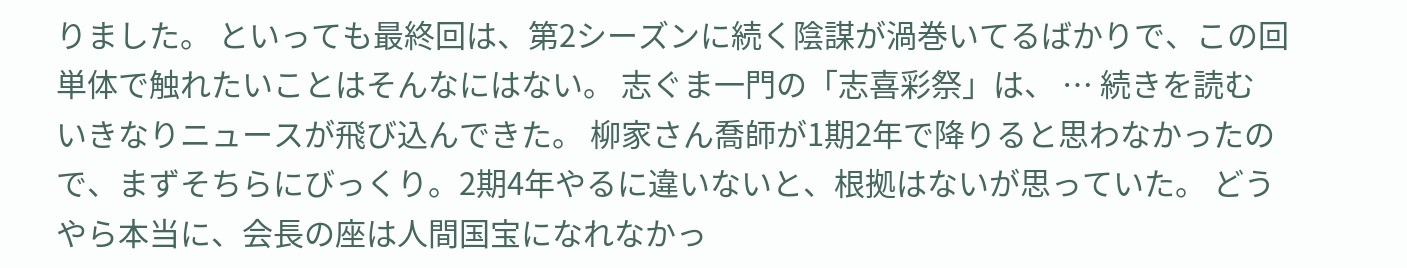りました。 といっても最終回は、第2シーズンに続く陰謀が渦巻いてるばかりで、この回単体で触れたいことはそんなにはない。 志ぐま一門の「志喜彩祭」は、 … 続きを読む
いきなりニュースが飛び込んできた。 柳家さん喬師が1期2年で降りると思わなかったので、まずそちらにびっくり。2期4年やるに違いないと、根拠はないが思っていた。 どうやら本当に、会長の座は人間国宝になれなかっ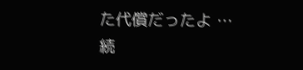た代償だったよ … 続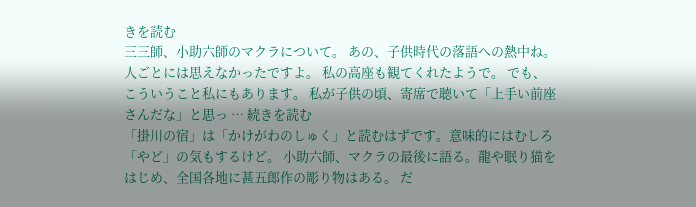きを読む
三三師、小助六師のマクラについて。 あの、子供時代の落語への熱中ね。人ごとには思えなかったですよ。 私の高座も観てくれたようで。 でも、こういうこと私にもあります。 私が子供の頃、寄席で聴いて「上手い前座さんだな」と思っ … 続きを読む
「掛川の宿」は「かけがわのしゅく」と読むはずです。意味的にはむしろ「やど」の気もするけど。 小助六師、マクラの最後に語る。龍や眠り猫をはじめ、全国各地に甚五郎作の彫り物はある。 だ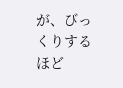が、びっくりするほど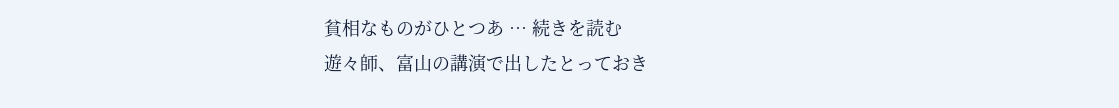貧相なものがひとつあ … 続きを読む
遊々師、富山の講演で出したとっておき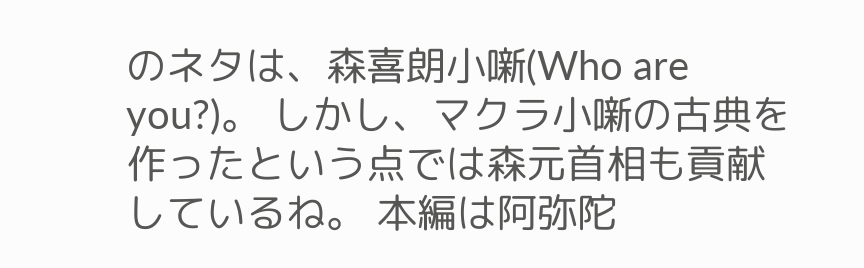のネタは、森喜朗小噺(Who are you?)。 しかし、マクラ小噺の古典を作ったという点では森元首相も貢献しているね。 本編は阿弥陀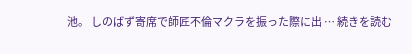池。 しのばず寄席で師匠不倫マクラを振った際に出 … 続きを読む